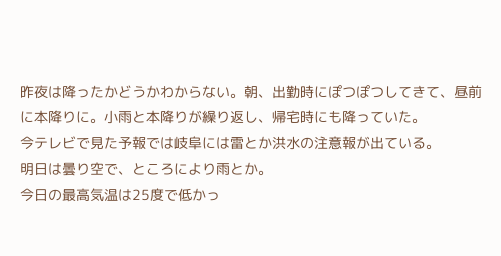昨夜は降ったかどうかわからない。朝、出勤時にぽつぽつしてきて、昼前に本降りに。小雨と本降りが繰り返し、帰宅時にも降っていた。
今テレビで見た予報では岐阜には雷とか洪水の注意報が出ている。
明日は曇り空で、ところにより雨とか。
今日の最高気温は25度で低かっ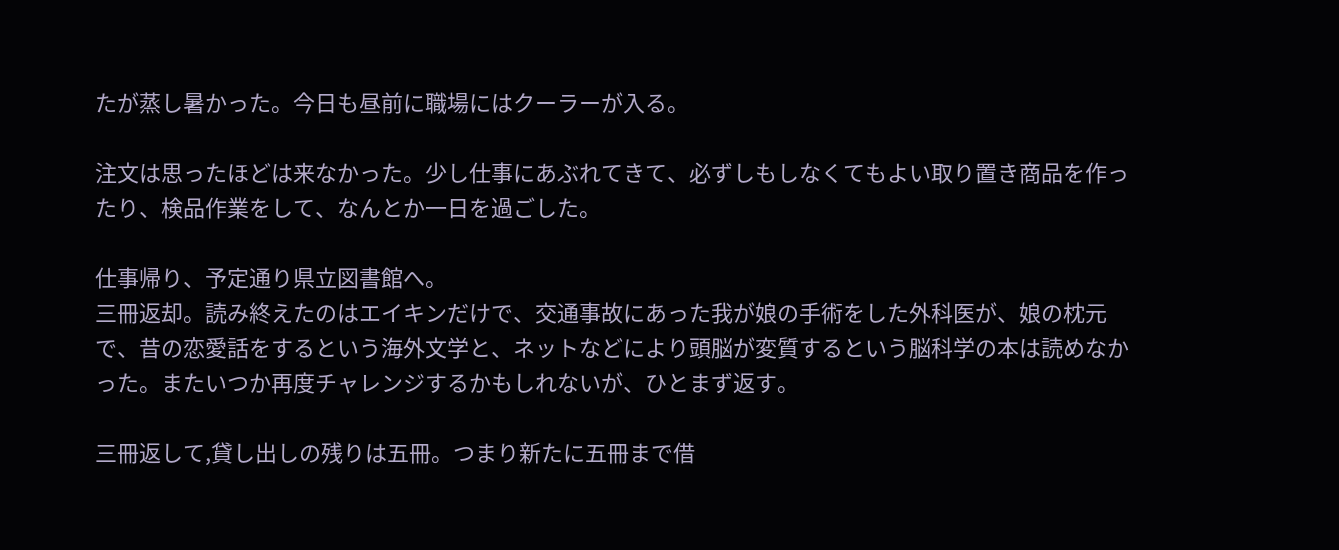たが蒸し暑かった。今日も昼前に職場にはクーラーが入る。

注文は思ったほどは来なかった。少し仕事にあぶれてきて、必ずしもしなくてもよい取り置き商品を作ったり、検品作業をして、なんとか一日を過ごした。

仕事帰り、予定通り県立図書館へ。
三冊返却。読み終えたのはエイキンだけで、交通事故にあった我が娘の手術をした外科医が、娘の枕元で、昔の恋愛話をするという海外文学と、ネットなどにより頭脳が変質するという脳科学の本は読めなかった。またいつか再度チャレンジするかもしれないが、ひとまず返す。

三冊返して,貸し出しの残りは五冊。つまり新たに五冊まで借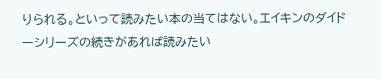りられる。といって読みたい本の当てはない。エイキンのダイドーシリーズの続きがあれば読みたい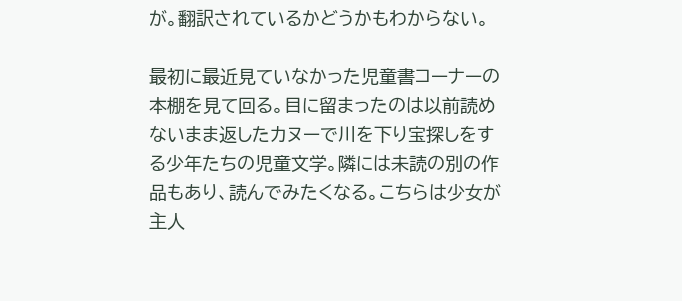が。翻訳されているかどうかもわからない。

最初に最近見ていなかった児童書コーナーの本棚を見て回る。目に留まったのは以前読めないまま返したカヌーで川を下り宝探しをする少年たちの児童文学。隣には未読の別の作品もあり、読んでみたくなる。こちらは少女が主人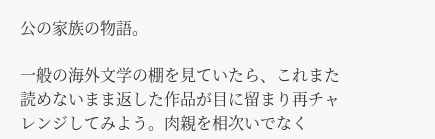公の家族の物語。

一般の海外文学の棚を見ていたら、これまた読めないまま返した作品が目に留まり再チャレンジしてみよう。肉親を相次いでなく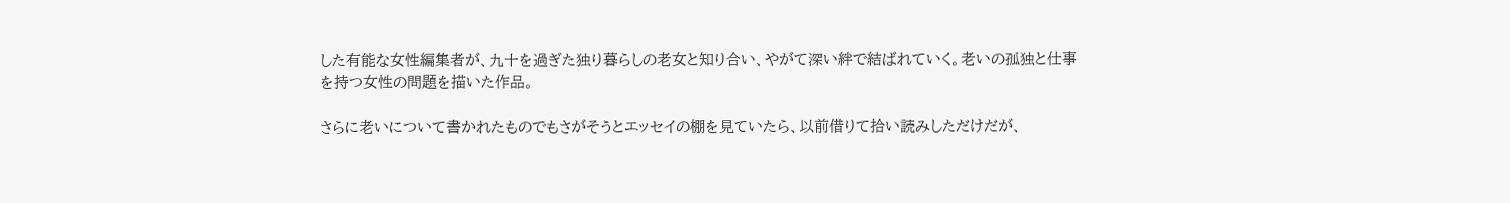した有能な女性編集者が、九十を過ぎた独り暮らしの老女と知り合い、やがて深い絆で結ばれていく。老いの孤独と仕事を持つ女性の問題を描いた作品。

さらに老いについて書かれたものでもさがそうとエッセイの棚を見ていたら、以前借りて拾い読みしただけだが、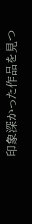印象深かった作品を見つ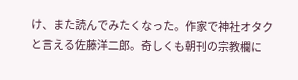け、また読んでみたくなった。作家で神社オタクと言える佐藤洋二郎。奇しくも朝刊の宗教欄に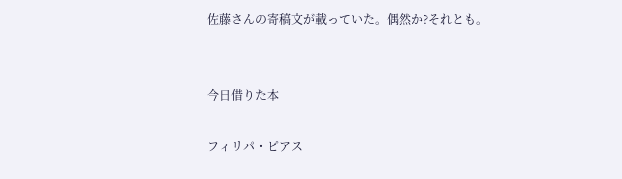佐藤さんの寄稿文が載っていた。偶然か?それとも。


今日借りた本

フィリパ・ピアス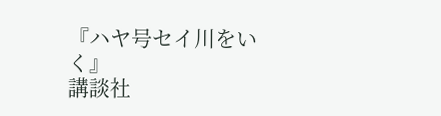『ハヤ号セイ川をいく』
講談社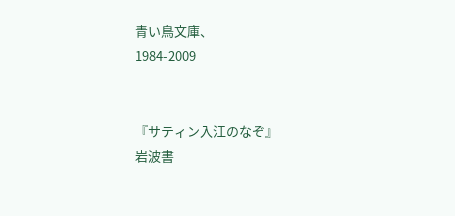青い鳥文庫、
1984-2009


『サティン入江のなぞ』
岩波書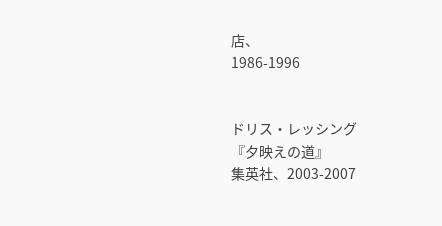店、
1986-1996


ドリス・レッシング
『夕映えの道』
集英社、2003-2007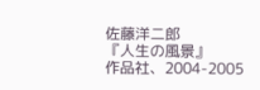佐藤洋二郎
『人生の風景』
作品社、2004-2005